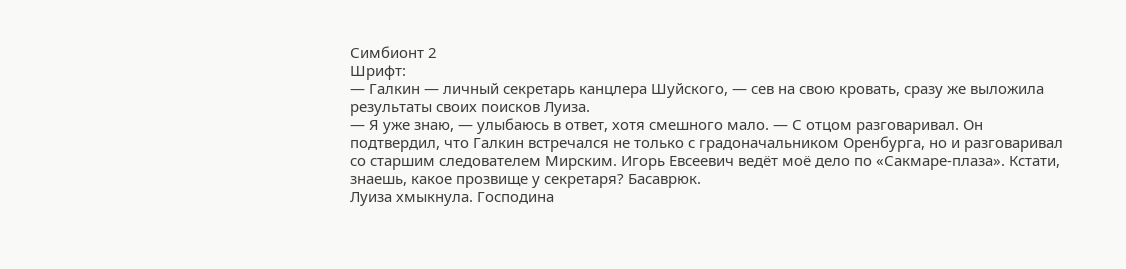Симбионт 2
Шрифт:
— Галкин — личный секретарь канцлера Шуйского, — сев на свою кровать, сразу же выложила результаты своих поисков Луиза.
— Я уже знаю, — улыбаюсь в ответ, хотя смешного мало. — С отцом разговаривал. Он подтвердил, что Галкин встречался не только с градоначальником Оренбурга, но и разговаривал со старшим следователем Мирским. Игорь Евсеевич ведёт моё дело по «Сакмаре-плаза». Кстати, знаешь, какое прозвище у секретаря? Басаврюк.
Луиза хмыкнула. Господина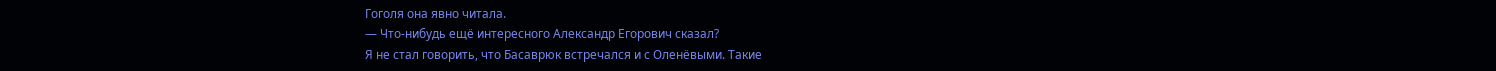Гоголя она явно читала.
— Что-нибудь ещё интересного Александр Егорович сказал?
Я не стал говорить, что Басаврюк встречался и с Оленёвыми. Такие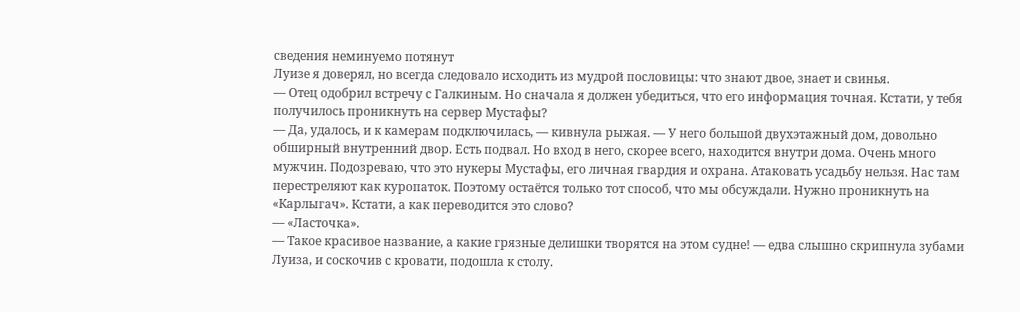сведения неминуемо потянут
Луизе я доверял, но всегда следовало исходить из мудрой пословицы: что знают двое, знает и свинья.
— Отец одобрил встречу с Галкиным. Но сначала я должен убедиться, что его информация точная. Кстати, у тебя получилось проникнуть на сервер Мустафы?
— Да, удалось, и к камерам подключилась, — кивнула рыжая. — У него большой двухэтажный дом, довольно обширный внутренний двор. Есть подвал. Но вход в него, скорее всего, находится внутри дома. Очень много мужчин. Подозреваю, что это нукеры Мустафы, его личная гвардия и охрана. Атаковать усадьбу нельзя. Нас там перестреляют как куропаток. Поэтому остаётся только тот способ, что мы обсуждали. Нужно проникнуть на «Карлыгач». Кстати, а как переводится это слово?
— «Ласточка».
— Такое красивое название, а какие грязные делишки творятся на этом судне! — едва слышно скрипнула зубами Луиза, и соскочив с кровати, подошла к столу.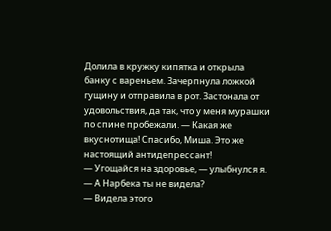Долила в кружку кипятка и открыла банку с вареньем. Зачерпнула ложкой гущину и отправила в рот. Застонала от удовольствия, да так, что у меня мурашки по спине пробежали. — Какая же вкуснотища! Спасибо, Миша. Это же настоящий антидепрессант!
— Угощайся на здоровье, — улыбнулся я. — А Нарбека ты не видела?
— Видела этого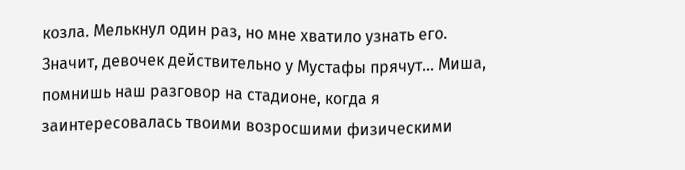козла. Мелькнул один раз, но мне хватило узнать его. Значит, девочек действительно у Мустафы прячут… Миша, помнишь наш разговор на стадионе, когда я заинтересовалась твоими возросшими физическими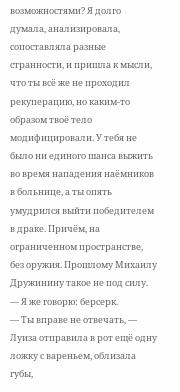возможностями? Я долго думала, анализировала, сопоставляла разные странности, и пришла к мысли, что ты всё же не проходил рекуперацию, но каким-то образом твоё тело модифицировали. У тебя не было ни единого шанса выжить во время нападения наёмников в больнице, а ты опять умудрился выйти победителем в драке. Причём, на ограниченном пространстве, без оружия. Прошлому Михаилу Дружинину такое не под силу.
— Я же говорю: берсерк.
— Ты вправе не отвечать, — Луиза отправила в рот ещё одну ложку с вареньем, облизала губы,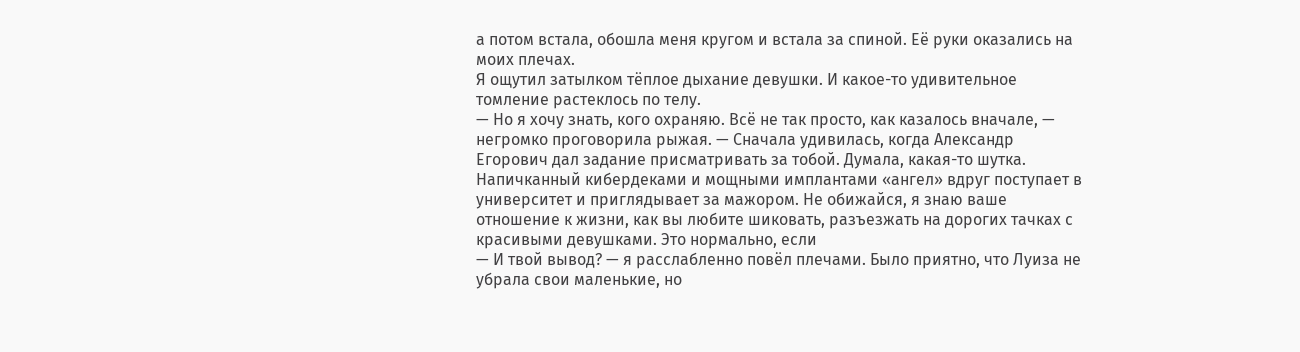а потом встала, обошла меня кругом и встала за спиной. Её руки оказались на моих плечах.
Я ощутил затылком тёплое дыхание девушки. И какое-то удивительное томление растеклось по телу.
— Но я хочу знать, кого охраняю. Всё не так просто, как казалось вначале, — негромко проговорила рыжая. — Сначала удивилась, когда Александр Егорович дал задание присматривать за тобой. Думала, какая-то шутка. Напичканный кибердеками и мощными имплантами «ангел» вдруг поступает в университет и приглядывает за мажором. Не обижайся, я знаю ваше отношение к жизни, как вы любите шиковать, разъезжать на дорогих тачках с красивыми девушками. Это нормально, если
— И твой вывод? — я расслабленно повёл плечами. Было приятно, что Луиза не убрала свои маленькие, но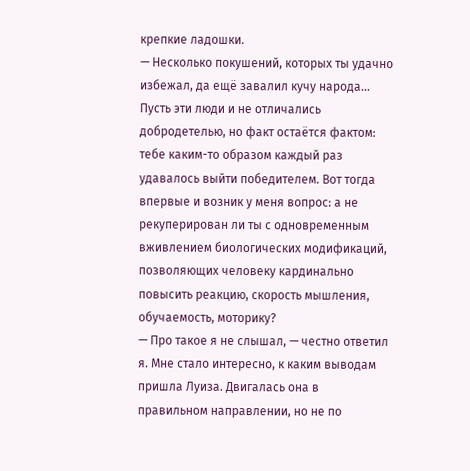крепкие ладошки.
— Несколько покушений, которых ты удачно избежал, да ещё завалил кучу народа… Пусть эти люди и не отличались добродетелью, но факт остаётся фактом: тебе каким-то образом каждый раз удавалось выйти победителем. Вот тогда впервые и возник у меня вопрос: а не рекуперирован ли ты с одновременным вживлением биологических модификаций, позволяющих человеку кардинально повысить реакцию, скорость мышления, обучаемость, моторику?
— Про такое я не слышал, — честно ответил я. Мне стало интересно, к каким выводам пришла Луиза. Двигалась она в правильном направлении, но не по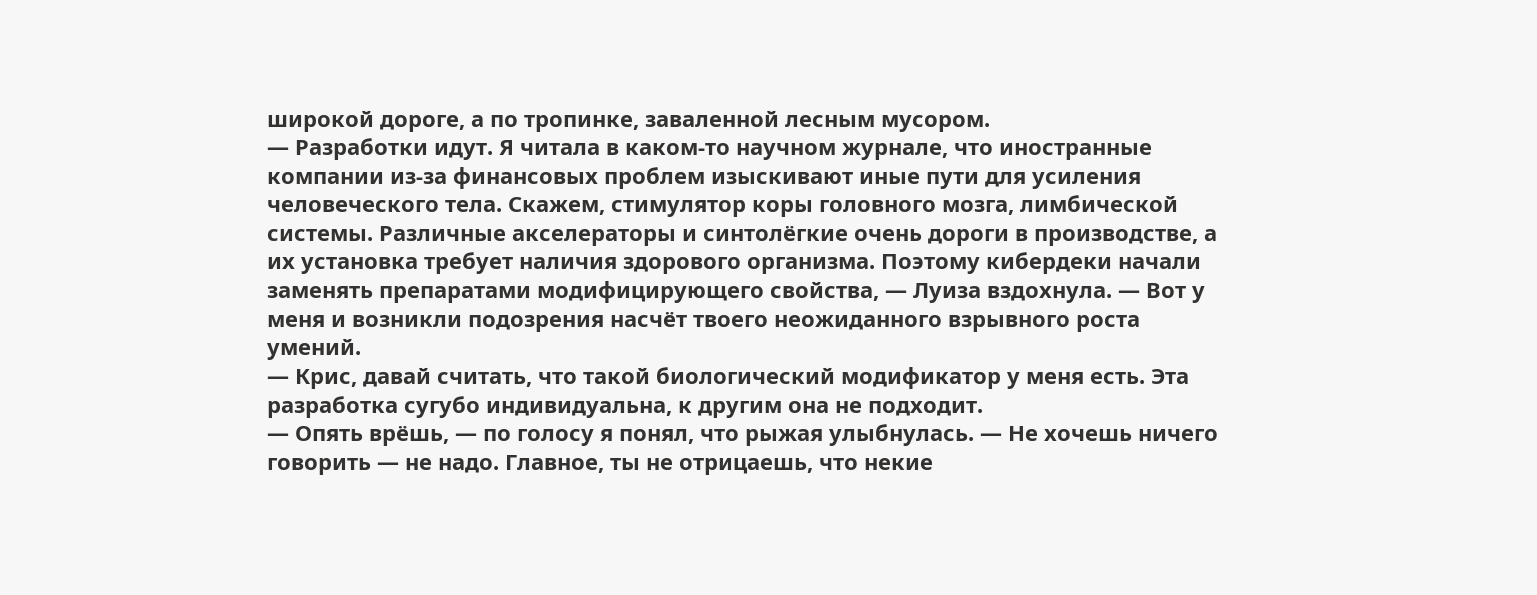широкой дороге, а по тропинке, заваленной лесным мусором.
— Разработки идут. Я читала в каком-то научном журнале, что иностранные компании из-за финансовых проблем изыскивают иные пути для усиления человеческого тела. Скажем, стимулятор коры головного мозга, лимбической системы. Различные акселераторы и синтолёгкие очень дороги в производстве, а их установка требует наличия здорового организма. Поэтому кибердеки начали заменять препаратами модифицирующего свойства, — Луиза вздохнула. — Вот у меня и возникли подозрения насчёт твоего неожиданного взрывного роста умений.
— Крис, давай считать, что такой биологический модификатор у меня есть. Эта разработка сугубо индивидуальна, к другим она не подходит.
— Опять врёшь, — по голосу я понял, что рыжая улыбнулась. — Не хочешь ничего говорить — не надо. Главное, ты не отрицаешь, что некие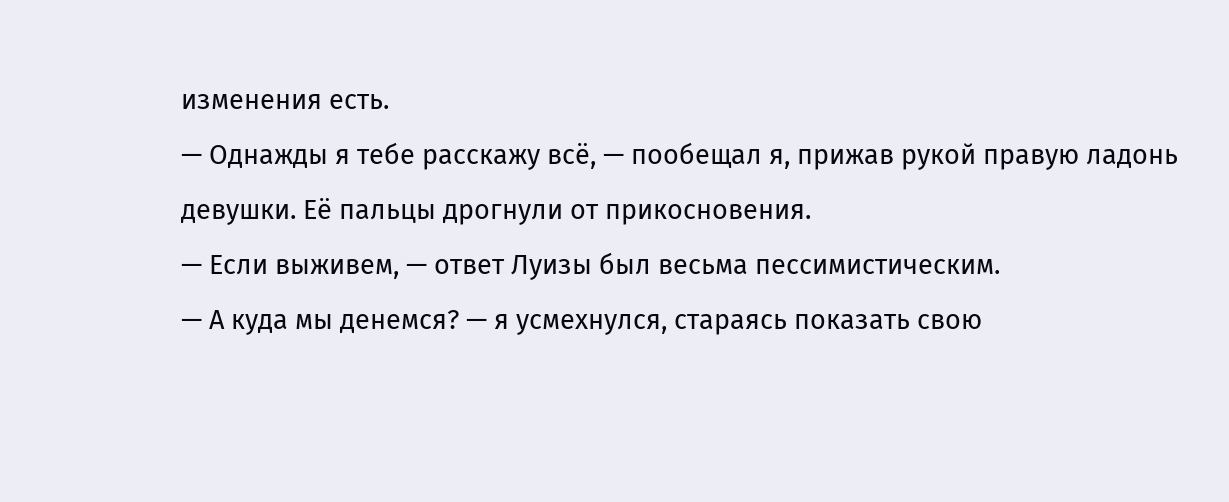изменения есть.
— Однажды я тебе расскажу всё, — пообещал я, прижав рукой правую ладонь девушки. Её пальцы дрогнули от прикосновения.
— Если выживем, — ответ Луизы был весьма пессимистическим.
— А куда мы денемся? — я усмехнулся, стараясь показать свою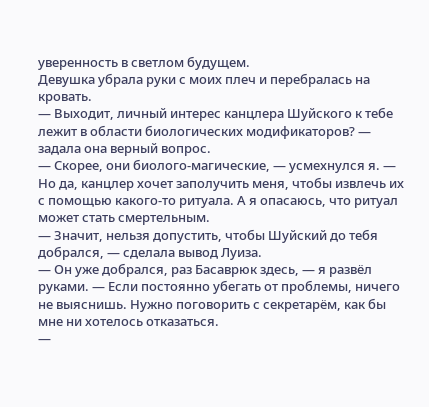уверенность в светлом будущем.
Девушка убрала руки с моих плеч и перебралась на кровать.
— Выходит, личный интерес канцлера Шуйского к тебе лежит в области биологических модификаторов? — задала она верный вопрос.
— Скорее, они биолого-магические, — усмехнулся я. — Но да, канцлер хочет заполучить меня, чтобы извлечь их с помощью какого-то ритуала. А я опасаюсь, что ритуал может стать смертельным.
— Значит, нельзя допустить, чтобы Шуйский до тебя добрался, — сделала вывод Луиза.
— Он уже добрался, раз Басаврюк здесь, — я развёл руками. — Если постоянно убегать от проблемы, ничего не выяснишь. Нужно поговорить с секретарём, как бы мне ни хотелось отказаться.
—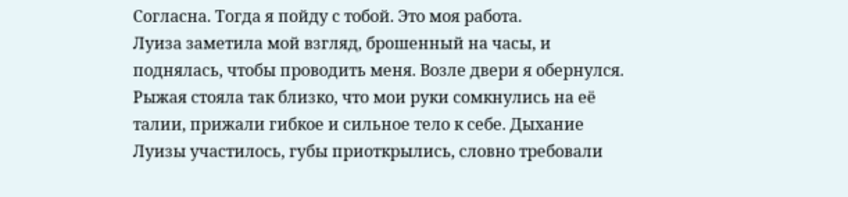Согласна. Тогда я пойду с тобой. Это моя работа.
Луиза заметила мой взгляд, брошенный на часы, и поднялась, чтобы проводить меня. Возле двери я обернулся. Рыжая стояла так близко, что мои руки сомкнулись на её талии, прижали гибкое и сильное тело к себе. Дыхание Луизы участилось, губы приоткрылись, словно требовали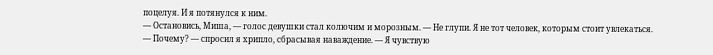поцелуя. И я потянулся к ним.
— Остановись, Миша, — голос девушки стал колючим и морозным. — Не глупи. Я не тот человек, которым стоит увлекаться.
— Почему? — спросил я хрипло, сбрасывая наваждение. — Я чувствую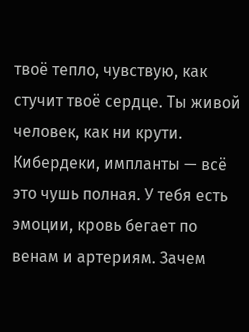твоё тепло, чувствую, как стучит твоё сердце. Ты живой человек, как ни крути. Кибердеки, импланты — всё это чушь полная. У тебя есть эмоции, кровь бегает по венам и артериям. Зачем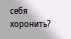себя хоронить?